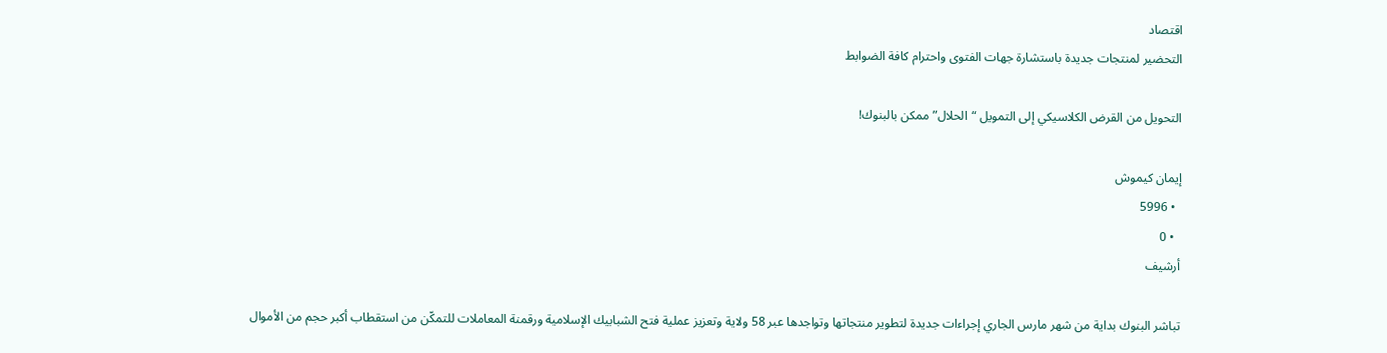اقتصاد
التحضير لمنتجات جديدة باستشارة جهات الفتوى واحترام كافة الضوابط

التحويل من القرض الكلاسيكي إلى التمويل “الحلال” ممكن بالبنوك!

إيمان كيموش
  • 5996
  • 0
أرشيف

تباشر البنوك بداية من شهر مارس الجاري إجراءات جديدة لتطوير منتجاتها وتواجدها عبر 58 ولاية وتعزيز عملية فتح الشبابيك الإسلامية ورقمنة المعاملات للتمكّن من استقطاب أكبر حجم من الأموال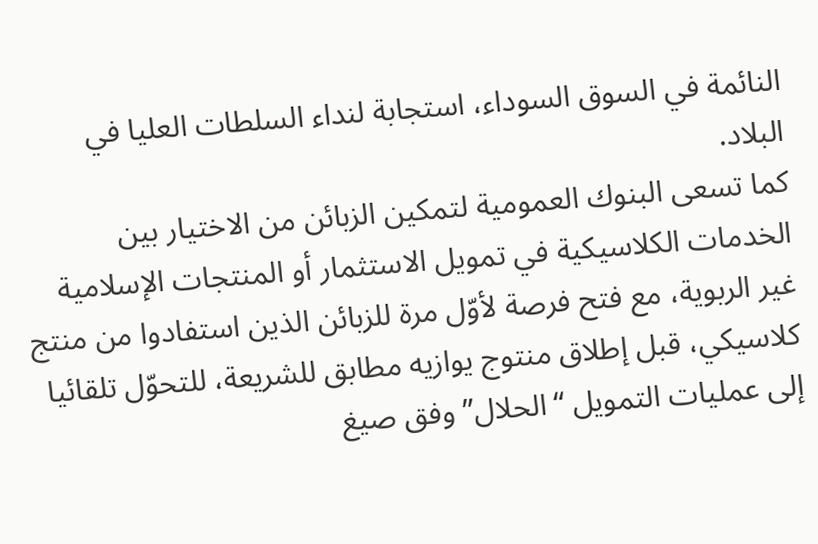النائمة في السوق السوداء، استجابة لنداء السلطات العليا في البلاد.
كما تسعى البنوك العمومية لتمكين الزبائن من الاختيار بين الخدمات الكلاسيكية في تمويل الاستثمار أو المنتجات الإسلامية غير الربوية، مع فتح فرصة لأوّل مرة للزبائن الذين استفادوا من منتج كلاسيكي، قبل إطلاق منتوج يوازيه مطابق للشريعة، للتحوّل تلقائيا إلى عمليات التمويل “الحلال” وفق صيغ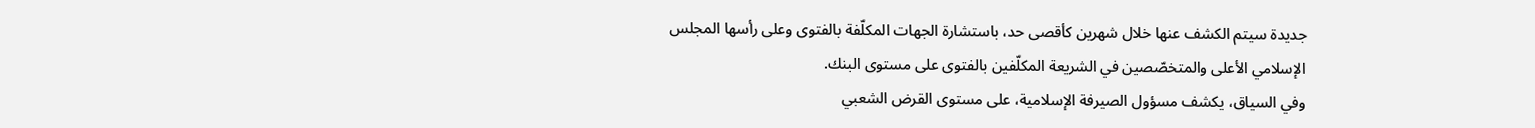جديدة سيتم الكشف عنها خلال شهرين كأقصى حد، باستشارة الجهات المكلّفة بالفتوى وعلى رأسها المجلس الإسلامي الأعلى والمتخصّصين في الشريعة المكلّفين بالفتوى على مستوى البنك.
وفي السياق، يكشف مسؤول الصيرفة الإسلامية، على مستوى القرض الشعبي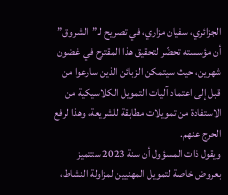الجزائري، سفيان مزاري، في تصريح لـ”الشروق” أن مؤسسته تحضّر لتحقيق هذا المقترح في غضون شهرين، حيث سيتمكن الزبائن الذين سارعوا من قبل إلى اعتماد آليات التمويل الكلاسيكية من الاستفادة من تمويلات مطابقة للشريعة، وهذا لرفع الحرج عنهم.
ويقول ذات المسؤول أن سنة 2023 ستتميز بعروض خاصة لتمويل المهنيين لمزاولة النشاط،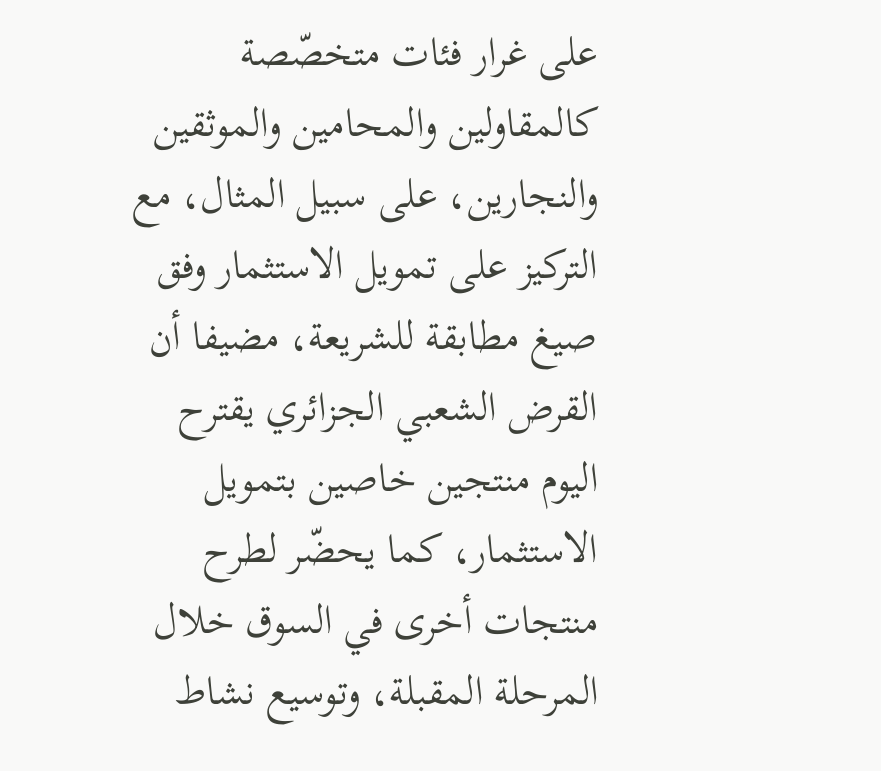على غرار فئات متخصّصة كالمقاولين والمحامين والموثقين والنجارين، على سبيل المثال، مع التركيز على تمويل الاستثمار وفق صيغ مطابقة للشريعة، مضيفا أن القرض الشعبي الجزائري يقترح اليوم منتجين خاصين بتمويل الاستثمار، كما يحضّر لطرح منتجات أخرى في السوق خلال المرحلة المقبلة، وتوسيع نشاط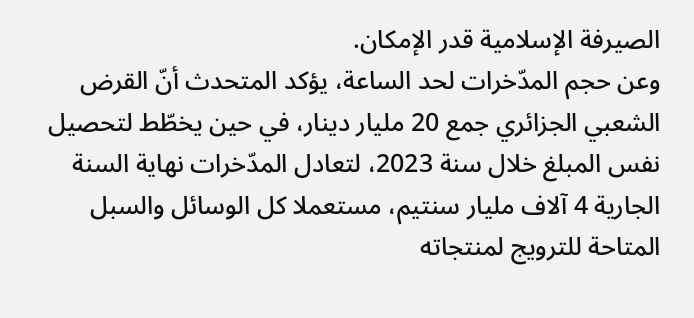الصيرفة الإسلامية قدر الإمكان.
وعن حجم المدّخرات لحد الساعة، يؤكد المتحدث أنّ القرض الشعبي الجزائري جمع 20 مليار دينار، في حين يخطّط لتحصيل نفس المبلغ خلال سنة 2023، لتعادل المدّخرات نهاية السنة الجارية 4 آلاف مليار سنتيم، مستعملا كل الوسائل والسبل المتاحة للترويج لمنتجاته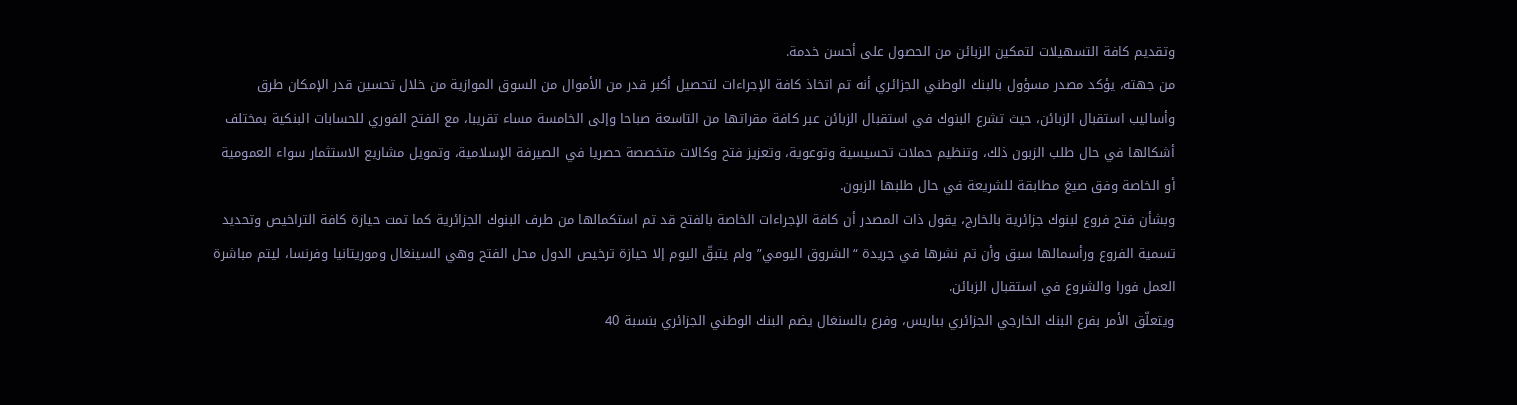وتقديم كافة التسهيلات لتمكين الزبائن من الحصول على أحسن خدمة.
من جهته، يؤكد مصدر مسؤول بالبنك الوطني الجزائري أنه تم اتخاذ كافة الإجراءات لتحصيل أكبر قدر من الأموال من السوق الموازية من خلال تحسين قدر الإمكان طرق وأساليب استقبال الزبائن، حيث تشرع البنوك في استقبال الزبائن عبر كافة مقراتها من التاسعة صباحا وإلى الخامسة مساء تقريبا، مع الفتح الفوري للحسابات البنكية بمختلف أشكالها في حال طلب الزبون ذلك، وتنظيم حملات تحسيسية وتوعوية، وتعزيز فتح وكالات متخصصة حصريا في الصيرفة الإسلامية، وتمويل مشاريع الاستثمار سواء العمومية أو الخاصة وفق صيغ مطابقة للشريعة في حال طلبها الزبون.
وبشأن فتح فروع لبنوك جزائرية بالخارج، يقول ذات المصدر أن كافة الإجراءات الخاصة بالفتح قد تم استكمالها من طرف البنوك الجزائرية كما تمت حيازة كافة التراخيص وتحديد تسمية الفروع ورأسمالها سبق وأن تم نشرها في جريدة “الشروق اليومي” ولم يتبقّ اليوم إلا حيازة ترخيص الدول محل الفتح وهي السينغال وموريتانيا وفرنسا، ليتم مباشرة العمل فورا والشروع في استقبال الزبائن.
ويتعلّق الأمر بفرع البنك الخارجي الجزائري بباريس، وفرع بالسنغال يضم البنك الوطني الجزائري بنسبة 40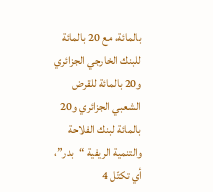بالمائة، مع 20 بالمائة للبنك الخارجي الجزائري و20 بالمائة للقرض الشعبي الجزائري و20 بالمائة لبنك الفلاحة والتنمية الريفية “بدر”، أي تكتّل 4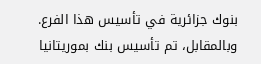بنوك جزائرية في تأسيس هذا الفرع.
وبالمقابل، تم تأسيس بنك بموريتانيا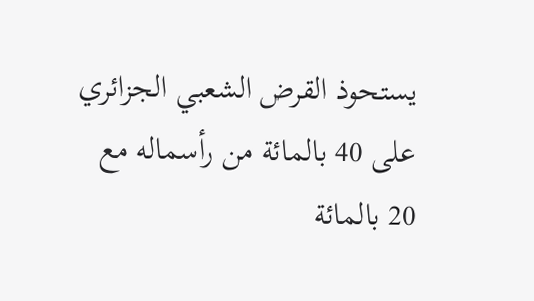يستحوذ القرض الشعبي الجزائري على 40 بالمائة من رأسماله مع 20 بالمائة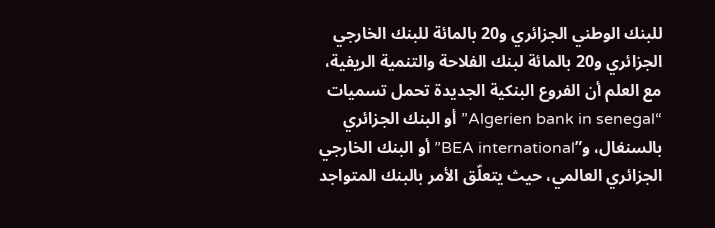للبنك الوطني الجزائري و20 بالمائة للبنك الخارجي الجزائري و20 بالمائة لبنك الفلاحة والتنمية الريفية، مع العلم أن الفروع البنكية الجديدة تحمل تسميات “Algerien bank in senegal” أو البنك الجزائري بالسنغال، و”BEA international” أو البنك الخارجي الجزائري العالمي، حيث يتعلّق الأمر بالبنك المتواجد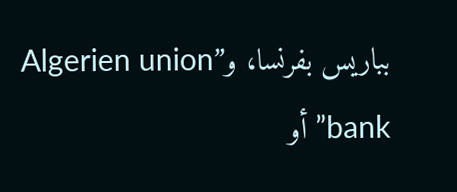بباريس بفرنسا، و”Algerien union bank” أو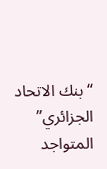“بنك الاتحاد الجزائري” المتواجد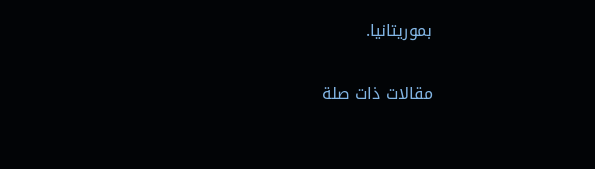بموريتانيا.

مقالات ذات صلة